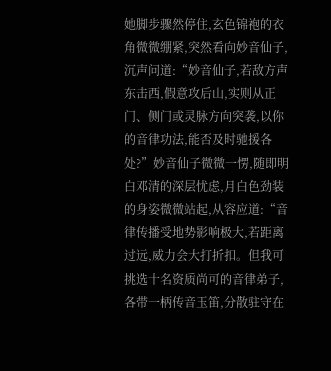她脚步骤然停住,玄色锦袍的衣角微微绷紧,突然看向妙音仙子,沉声问道:“妙音仙子,若敌方声东击西,假意攻后山,实则从正门、侧门或灵脉方向突袭,以你的音律功法,能否及时驰援各处?”妙音仙子微微一愣,随即明白邓清的深层忧虑,月白色劲装的身姿微微站起,从容应道:“音律传播受地势影响极大,若距离过远,威力会大打折扣。但我可挑选十名资质尚可的音律弟子,各带一柄传音玉笛,分散驻守在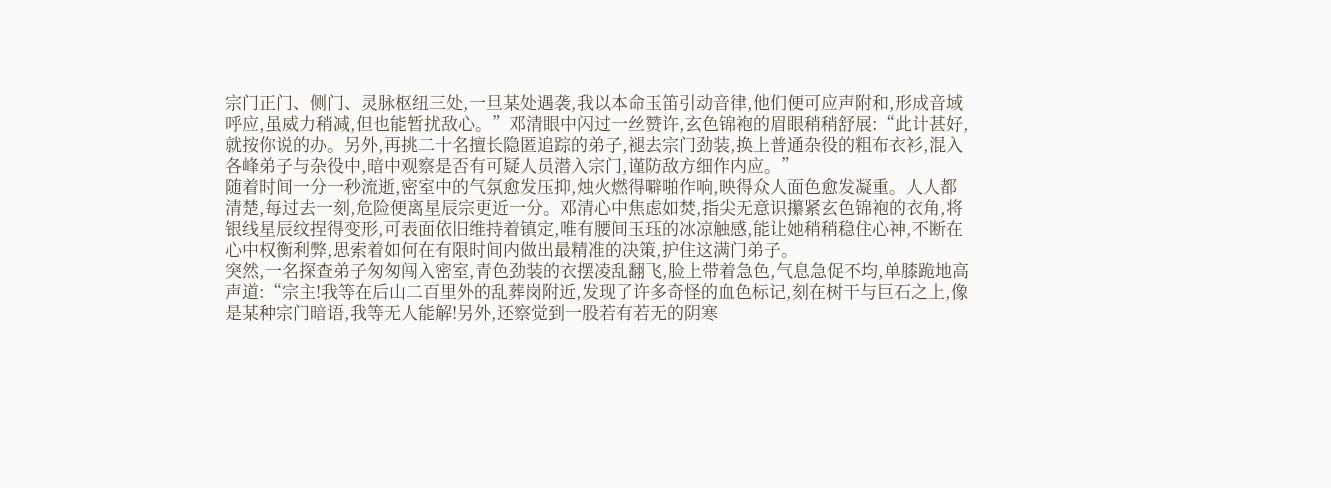宗门正门、侧门、灵脉枢纽三处,一旦某处遇袭,我以本命玉笛引动音律,他们便可应声附和,形成音域呼应,虽威力稍减,但也能暂扰敌心。”邓清眼中闪过一丝赞许,玄色锦袍的眉眼稍稍舒展:“此计甚好,就按你说的办。另外,再挑二十名擅长隐匿追踪的弟子,褪去宗门劲装,换上普通杂役的粗布衣衫,混入各峰弟子与杂役中,暗中观察是否有可疑人员潜入宗门,谨防敌方细作内应。”
随着时间一分一秒流逝,密室中的气氛愈发压抑,烛火燃得噼啪作响,映得众人面色愈发凝重。人人都清楚,每过去一刻,危险便离星辰宗更近一分。邓清心中焦虑如焚,指尖无意识攥紧玄色锦袍的衣角,将银线星辰纹捏得变形,可表面依旧维持着镇定,唯有腰间玉珏的冰凉触感,能让她稍稍稳住心神,不断在心中权衡利弊,思索着如何在有限时间内做出最精准的决策,护住这满门弟子。
突然,一名探查弟子匆匆闯入密室,青色劲装的衣摆凌乱翻飞,脸上带着急色,气息急促不均,单膝跪地高声道:“宗主!我等在后山二百里外的乱葬岗附近,发现了许多奇怪的血色标记,刻在树干与巨石之上,像是某种宗门暗语,我等无人能解!另外,还察觉到一股若有若无的阴寒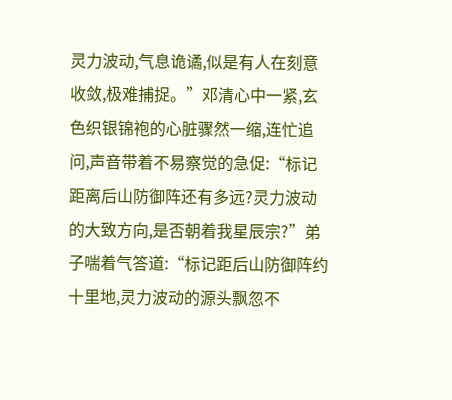灵力波动,气息诡谲,似是有人在刻意收敛,极难捕捉。”邓清心中一紧,玄色织银锦袍的心脏骤然一缩,连忙追问,声音带着不易察觉的急促:“标记距离后山防御阵还有多远?灵力波动的大致方向,是否朝着我星辰宗?”弟子喘着气答道:“标记距后山防御阵约十里地,灵力波动的源头飘忽不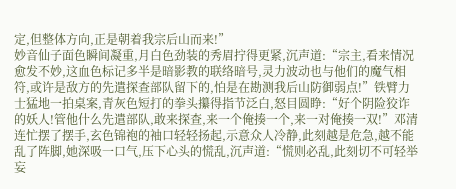定,但整体方向,正是朝着我宗后山而来!”
妙音仙子面色瞬间凝重,月白色劲装的秀眉拧得更紧,沉声道:“宗主,看来情况愈发不妙,这血色标记多半是暗影教的联络暗号,灵力波动也与他们的魔气相符,或许是敌方的先遣探查部队留下的,怕是在勘测我后山防御弱点!”铁臂力士猛地一拍桌案,青灰色短打的拳头攥得指节泛白,怒目圆睁:“好个阴险狡诈的妖人!管他什么先遣部队,敢来探查,来一个俺揍一个,来一对俺揍一双!”邓清连忙摆了摆手,玄色锦袍的袖口轻轻扬起,示意众人冷静,此刻越是危急,越不能乱了阵脚,她深吸一口气,压下心头的慌乱,沉声道:“慌则必乱,此刻切不可轻举妄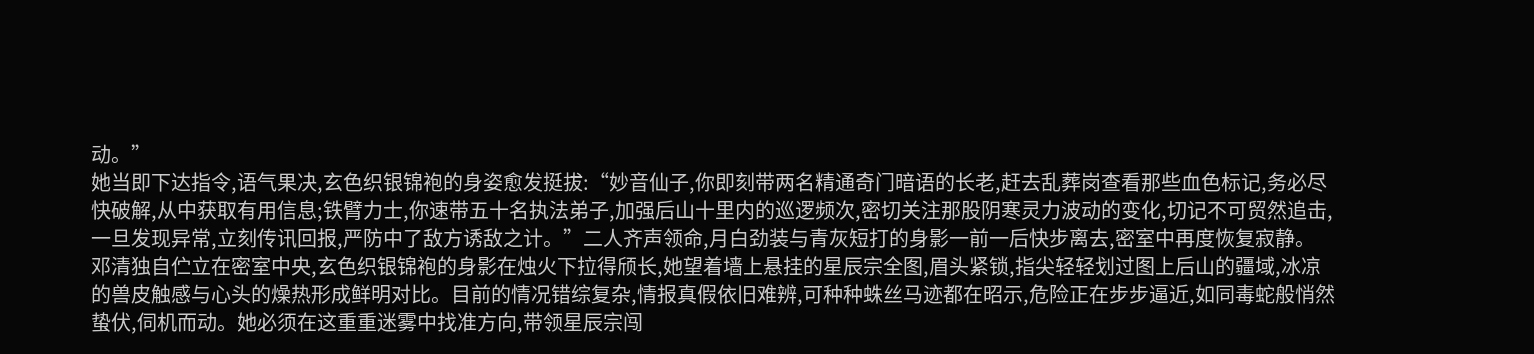动。”
她当即下达指令,语气果决,玄色织银锦袍的身姿愈发挺拔:“妙音仙子,你即刻带两名精通奇门暗语的长老,赶去乱葬岗查看那些血色标记,务必尽快破解,从中获取有用信息;铁臂力士,你速带五十名执法弟子,加强后山十里内的巡逻频次,密切关注那股阴寒灵力波动的变化,切记不可贸然追击,一旦发现异常,立刻传讯回报,严防中了敌方诱敌之计。”二人齐声领命,月白劲装与青灰短打的身影一前一后快步离去,密室中再度恢复寂静。
邓清独自伫立在密室中央,玄色织银锦袍的身影在烛火下拉得颀长,她望着墙上悬挂的星辰宗全图,眉头紧锁,指尖轻轻划过图上后山的疆域,冰凉的兽皮触感与心头的燥热形成鲜明对比。目前的情况错综复杂,情报真假依旧难辨,可种种蛛丝马迹都在昭示,危险正在步步逼近,如同毒蛇般悄然蛰伏,伺机而动。她必须在这重重迷雾中找准方向,带领星辰宗闯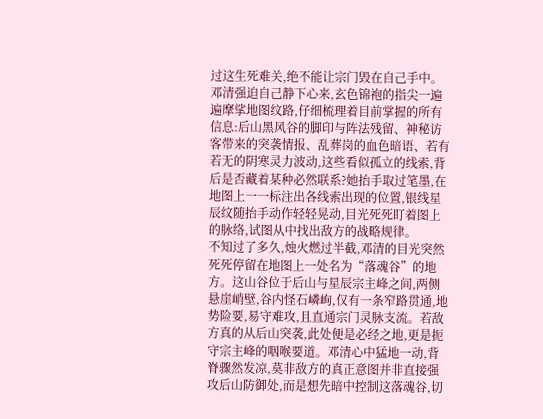过这生死难关,绝不能让宗门毁在自己手中。
邓清强迫自己静下心来,玄色锦袍的指尖一遍遍摩挲地图纹路,仔细梳理着目前掌握的所有信息:后山黑风谷的脚印与阵法残留、神秘访客带来的突袭情报、乱葬岗的血色暗语、若有若无的阴寒灵力波动,这些看似孤立的线索,背后是否藏着某种必然联系?她抬手取过笔墨,在地图上一一标注出各线索出现的位置,银线星辰纹随抬手动作轻轻晃动,目光死死盯着图上的脉络,试图从中找出敌方的战略规律。
不知过了多久,烛火燃过半截,邓清的目光突然死死停留在地图上一处名为“落魂谷”的地方。这山谷位于后山与星辰宗主峰之间,两侧悬崖峭壁,谷内怪石嶙峋,仅有一条窄路贯通,地势险要,易守难攻,且直通宗门灵脉支流。若敌方真的从后山突袭,此处便是必经之地,更是扼守宗主峰的咽喉要道。邓清心中猛地一动,背脊骤然发凉,莫非敌方的真正意图并非直接强攻后山防御处,而是想先暗中控制这落魂谷,切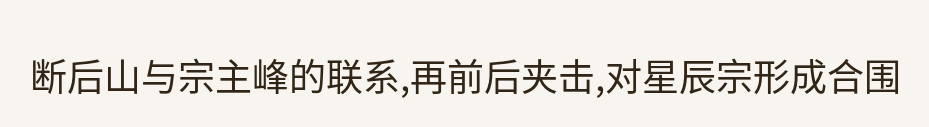断后山与宗主峰的联系,再前后夹击,对星辰宗形成合围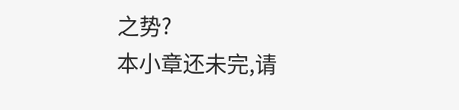之势?
本小章还未完,请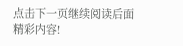点击下一页继续阅读后面精彩内容!